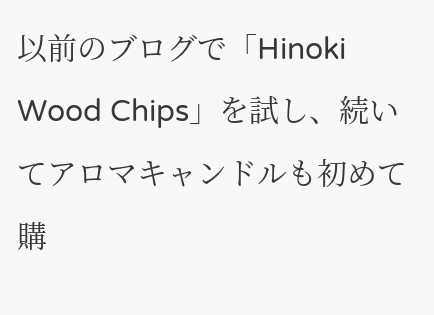以前のブログで「Hinoki Wood Chips」を試し、続いてアロマキャンドルも初めて購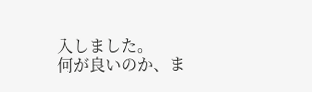入しました。
何が良いのか、ま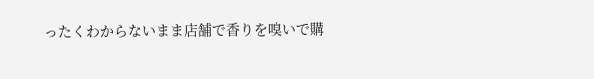ったくわからないまま店舗で香りを嗅いで購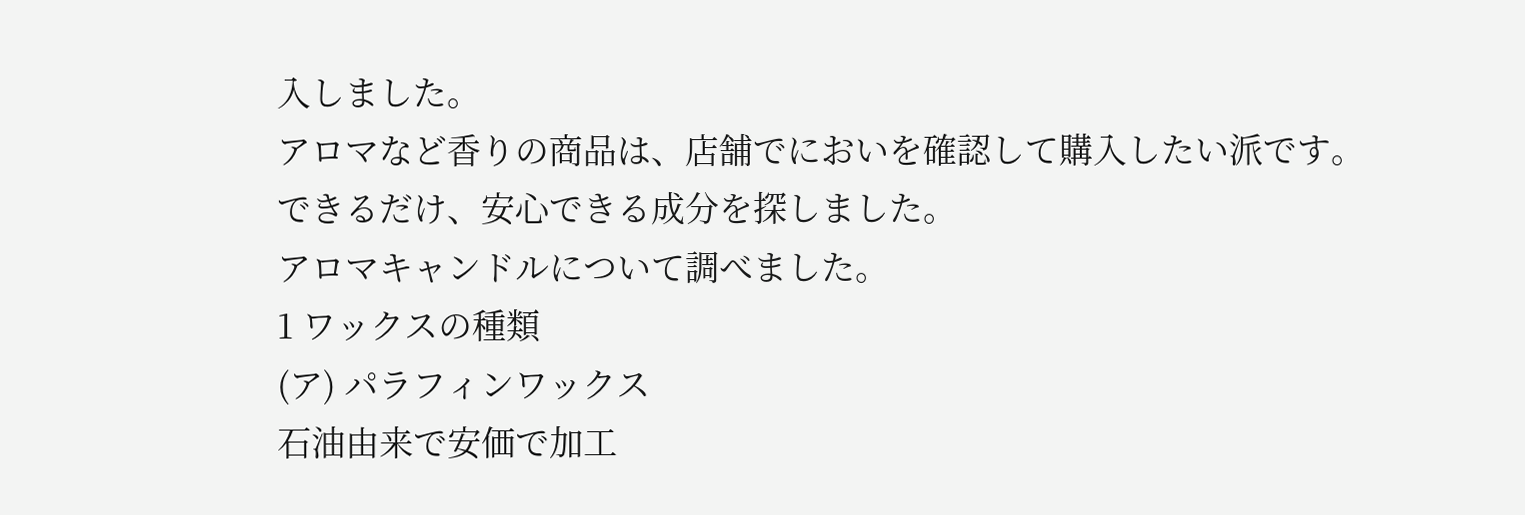入しました。
アロマなど香りの商品は、店舗でにおいを確認して購入したい派です。
できるだけ、安心できる成分を探しました。
アロマキャンドルについて調べました。
1 ワックスの種類
(ア) パラフィンワックス
石油由来で安価で加工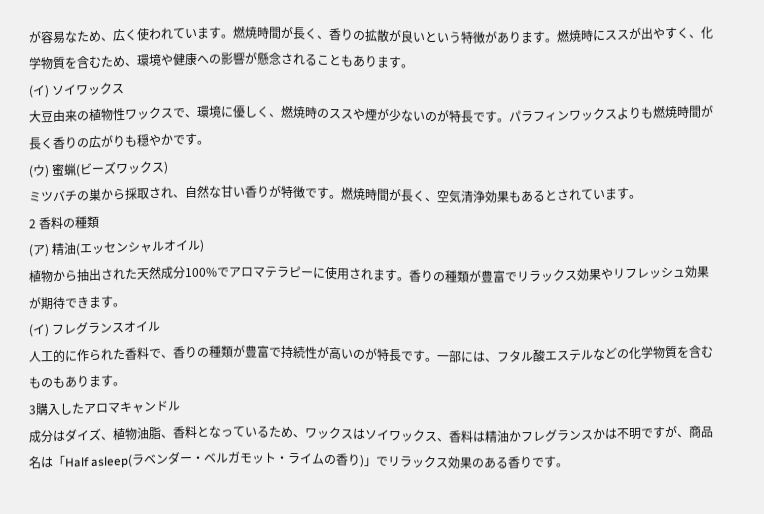が容易なため、広く使われています。燃焼時間が長く、香りの拡散が良いという特徴があります。燃焼時にススが出やすく、化学物質を含むため、環境や健康への影響が懸念されることもあります。
(イ) ソイワックス
大豆由来の植物性ワックスで、環境に優しく、燃焼時のススや煙が少ないのが特長です。パラフィンワックスよりも燃焼時間が長く香りの広がりも穏やかです。
(ウ) 蜜蝋(ビーズワックス)
ミツバチの巣から採取され、自然な甘い香りが特徴です。燃焼時間が長く、空気清浄効果もあるとされています。
2 香料の種類
(ア) 精油(エッセンシャルオイル)
植物から抽出された天然成分100%でアロマテラピーに使用されます。香りの種類が豊富でリラックス効果やリフレッシュ効果が期待できます。
(イ) フレグランスオイル
人工的に作られた香料で、香りの種類が豊富で持続性が高いのが特長です。一部には、フタル酸エステルなどの化学物質を含むものもあります。
3購入したアロマキャンドル
成分はダイズ、植物油脂、香料となっているため、ワックスはソイワックス、香料は精油かフレグランスかは不明ですが、商品名は「Half asleep(ラベンダー・ベルガモット・ライムの香り)」でリラックス効果のある香りです。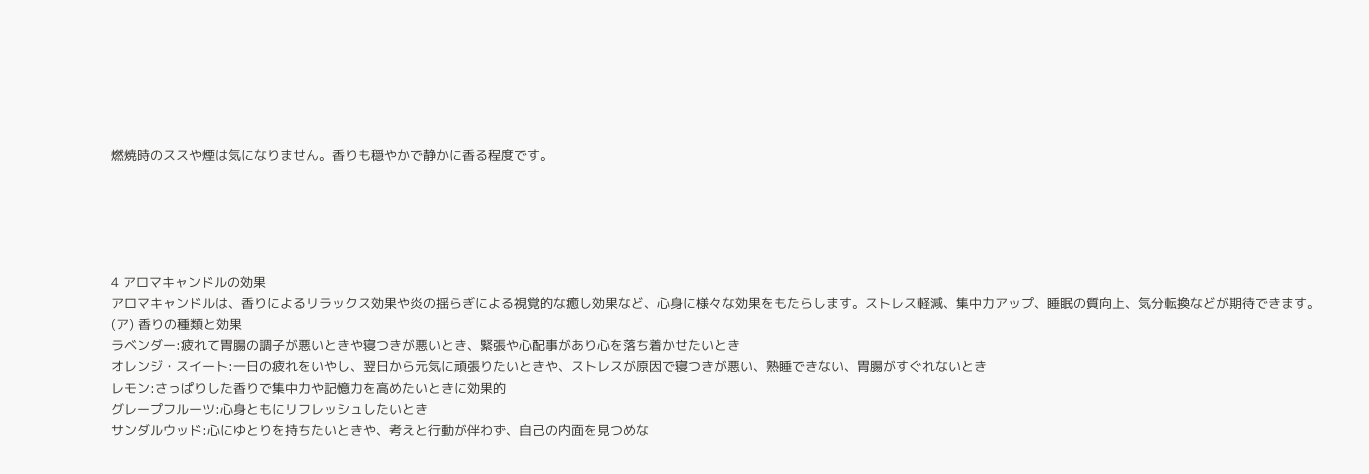燃焼時のススや煙は気になりません。香りも穏やかで静かに香る程度です。





4 アロマキャンドルの効果
アロマキャンドルは、香りによるリラックス効果や炎の揺らぎによる視覚的な癒し効果など、心身に様々な効果をもたらします。ストレス軽減、集中力アップ、睡眠の質向上、気分転換などが期待できます。
(ア) 香りの種類と効果
ラベンダー:疲れて胃腸の調子が悪いときや寝つきが悪いとき、緊張や心配事があり心を落ち着かせたいとき
オレンジ・スイート:一日の疲れをいやし、翌日から元気に頑張りたいときや、ストレスが原因で寝つきが悪い、熟睡できない、胃腸がすぐれないとき
レモン:さっぱりした香りで集中力や記憶力を高めたいときに効果的
グレープフルーツ:心身ともにリフレッシュしたいとき
サンダルウッド:心にゆとりを持ちたいときや、考えと行動が伴わず、自己の内面を見つめな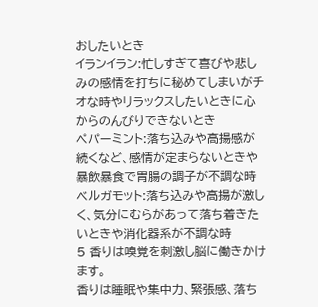おしたいとき
イランイラン:忙しすぎて喜びや悲しみの感情を打ちに秘めてしまいがチオな時やリラックスしたいときに心からのんびりできないとき
ペパーミント:落ち込みや高揚感が続くなど、感情が定まらないときや暴飲暴食で胃腸の調子が不調な時
ベルガモット:落ち込みや高揚が激しく、気分にむらがあって落ち着きたいときや消化器系が不調な時
5 香りは嗅覚を刺激し脳に働きかけます。
香りは睡眠や集中力、緊張感、落ち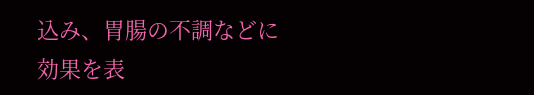込み、胃腸の不調などに効果を表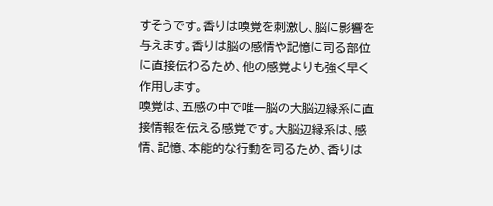すそうです。香りは嗅覚を刺激し、脳に影響を与えます。香りは脳の感情や記憶に司る部位に直接伝わるため、他の感覚よりも強く早く作用します。
嗅覚は、五感の中で唯一脳の大脳辺縁系に直接情報を伝える感覚です。大脳辺縁系は、感情、記憶、本能的な行動を司るため、香りは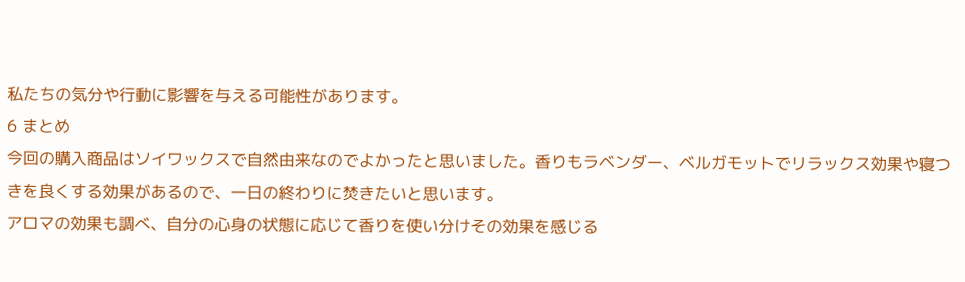私たちの気分や行動に影響を与える可能性があります。
6 まとめ
今回の購入商品はソイワックスで自然由来なのでよかったと思いました。香りもラベンダー、ベルガモットでリラックス効果や寝つきを良くする効果があるので、一日の終わりに焚きたいと思います。
アロマの効果も調べ、自分の心身の状態に応じて香りを使い分けその効果を感じる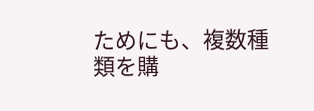ためにも、複数種類を購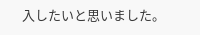入したいと思いました。